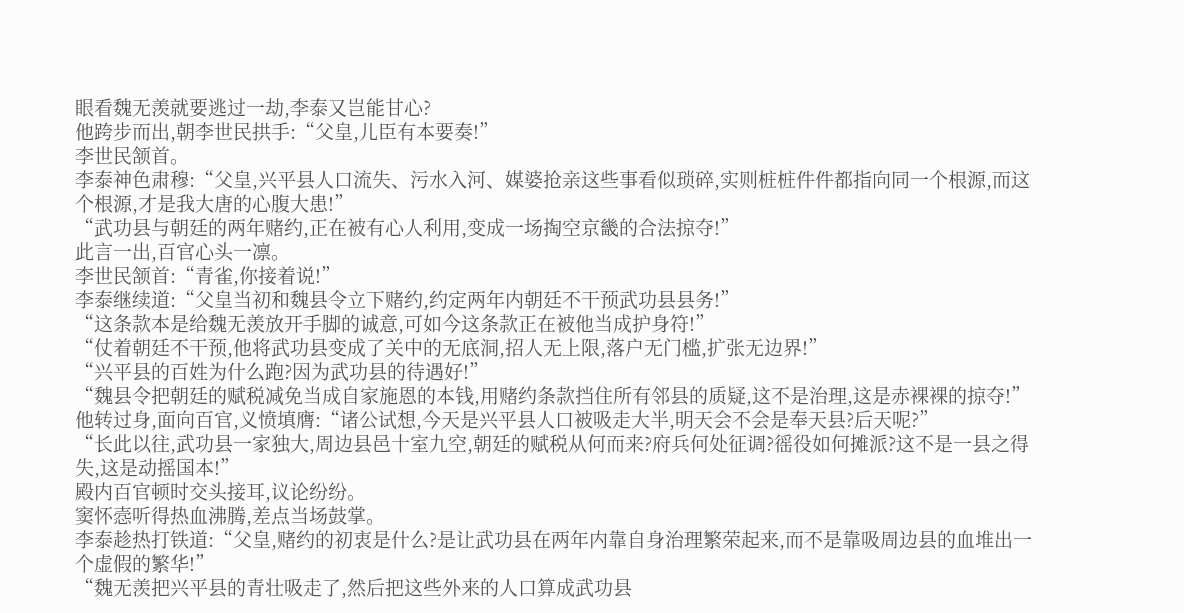眼看魏无羡就要逃过一劫,李泰又岂能甘心?
他跨步而出,朝李世民拱手:“父皇,儿臣有本要奏!”
李世民颔首。
李泰神色肃穆:“父皇,兴平县人口流失、污水入河、媒婆抢亲这些事看似琐碎,实则桩桩件件都指向同一个根源,而这个根源,才是我大唐的心腹大患!”
“武功县与朝廷的两年赌约,正在被有心人利用,变成一场掏空京畿的合法掠夺!”
此言一出,百官心头一凛。
李世民颔首:“青雀,你接着说!”
李泰继续道:“父皇当初和魏县令立下赌约,约定两年内朝廷不干预武功县县务!”
“这条款本是给魏无羡放开手脚的诚意,可如今这条款正在被他当成护身符!”
“仗着朝廷不干预,他将武功县变成了关中的无底洞,招人无上限,落户无门槛,扩张无边界!”
“兴平县的百姓为什么跑?因为武功县的待遇好!”
“魏县令把朝廷的赋税减免当成自家施恩的本钱,用赌约条款挡住所有邻县的质疑,这不是治理,这是赤裸裸的掠夺!”
他转过身,面向百官,义愤填膺:“诸公试想,今天是兴平县人口被吸走大半,明天会不会是奉天县?后天呢?”
“长此以往,武功县一家独大,周边县邑十室九空,朝廷的赋税从何而来?府兵何处征调?徭役如何摊派?这不是一县之得失,这是动摇国本!”
殿内百官顿时交头接耳,议论纷纷。
窦怀悫听得热血沸腾,差点当场鼓掌。
李泰趁热打铁道:“父皇,赌约的初衷是什么?是让武功县在两年内靠自身治理繁荣起来,而不是靠吸周边县的血堆出一个虚假的繁华!”
“魏无羡把兴平县的青壮吸走了,然后把这些外来的人口算成武功县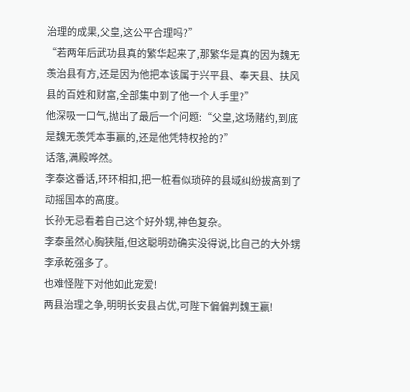治理的成果,父皇,这公平合理吗?”
“若两年后武功县真的繁华起来了,那繁华是真的因为魏无羡治县有方,还是因为他把本该属于兴平县、奉天县、扶风县的百姓和财富,全部集中到了他一个人手里?”
他深吸一口气,抛出了最后一个问题:“父皇,这场赌约,到底是魏无羡凭本事赢的,还是他凭特权抢的?”
话落,满殿哗然。
李泰这番话,环环相扣,把一桩看似琐碎的县域纠纷拔高到了动摇国本的高度。
长孙无忌看着自己这个好外甥,神色复杂。
李泰虽然心胸狭隘,但这聪明劲确实没得说,比自己的大外甥李承乾强多了。
也难怪陛下对他如此宠爱!
两县治理之争,明明长安县占优,可陛下偏偏判魏王赢!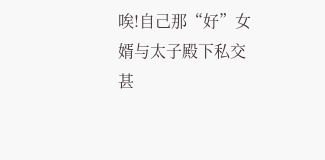唉!自己那“好”女婿与太子殿下私交甚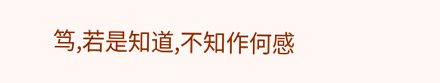笃,若是知道,不知作何感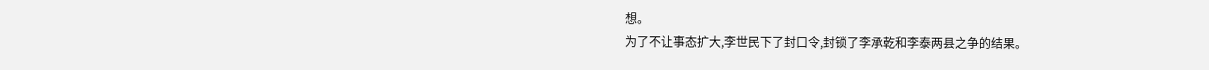想。
为了不让事态扩大,李世民下了封口令,封锁了李承乾和李泰两县之争的结果。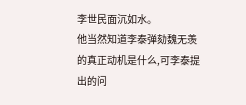李世民面沉如水。
他当然知道李泰弹劾魏无羡的真正动机是什么,可李泰提出的问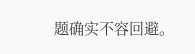题确实不容回避。